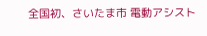全国初、さいたま市 電動アシスト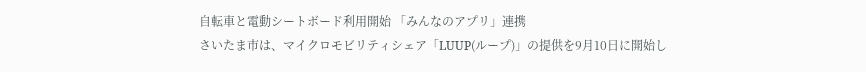自転車と電動シートボード利用開始 「みんなのアプリ」連携
さいたま市は、マイクロモビリティシェア「LUUP(ループ)」の提供を9月10日に開始し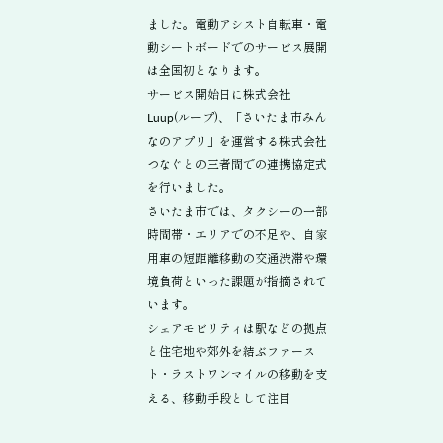ました。電動アシスト自転車・電動シートボードでのサービス展開は全国初となります。
サービス開始日に株式会社Luup(ループ)、「さいたま市みんなのアプリ」を運営する株式会社つなぐとの三者間での連携協定式を行いました。
さいたま市では、タクシーの一部時間帯・エリアでの不足や、自家用車の短距離移動の交通渋滞や環境負荷といった課題が指摘されています。
シェアモビリティは駅などの拠点と住宅地や郊外を結ぶファースト・ラストワンマイルの移動を支える、移動手段として注目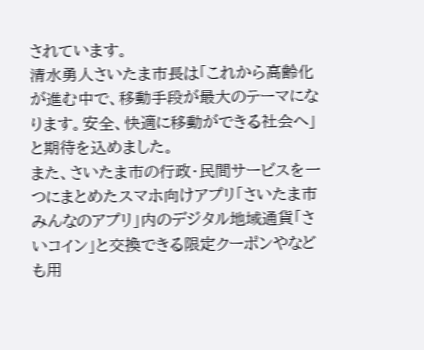されています。
清水勇人さいたま市長は「これから高齢化が進む中で、移動手段が最大のテーマになります。安全、快適に移動ができる社会へ」と期待を込めました。
また、さいたま市の行政・民間サービスを一つにまとめたスマホ向けアプリ「さいたま市みんなのアプリ」内のデジタル地域通貨「さいコイン」と交換できる限定クーポンやなども用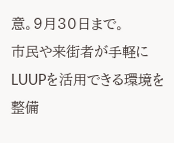意。9月30日まで。
市民や来街者が手軽にLUUPを活用できる環境を整備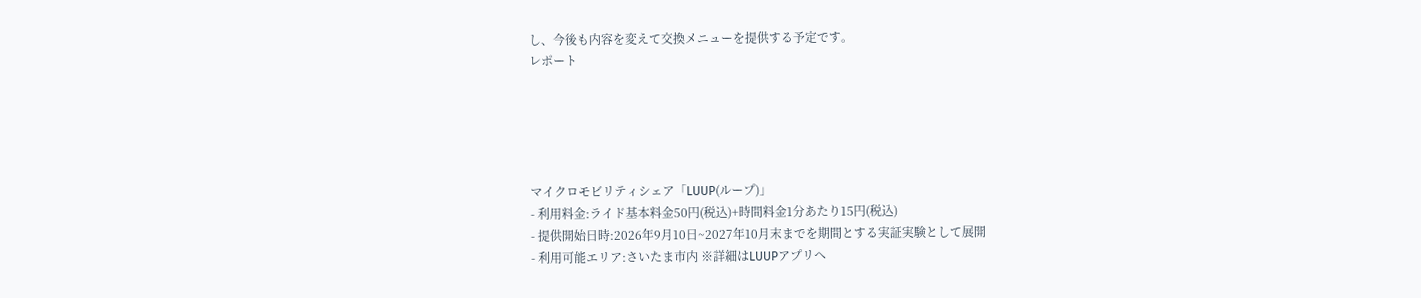し、今後も内容を変えて交換メニューを提供する予定です。
レポート





マイクロモビリティシェア「LUUP(ループ)」
- 利用料金:ライド基本料金50円(税込)+時間料金1分あたり15円(税込)
- 提供開始日時:2026年9月10日~2027年10月末までを期間とする実証実験として展開
- 利用可能エリア:さいたま市内 ※詳細はLUUPアプリへ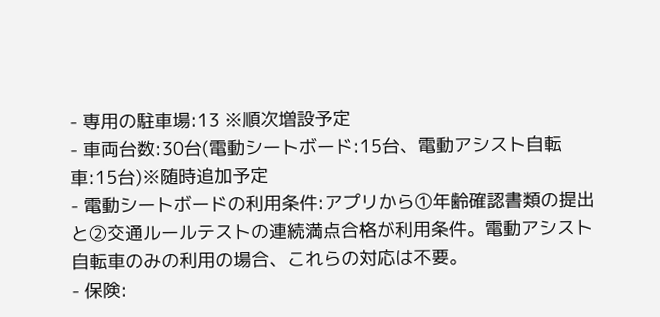- 専用の駐車場:13 ※順次増設予定
- 車両台数:30台(電動シートボード:15台、電動アシスト自転車:15台)※随時追加予定
- 電動シートボードの利用条件:アプリから①年齢確認書類の提出と②交通ルールテストの連続満点合格が利用条件。電動アシスト自転車のみの利用の場合、これらの対応は不要。
- 保険: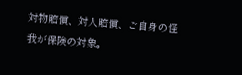対物賠償、対人賠償、ご自身の怪我が保険の対象。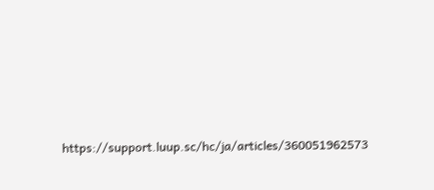https://support.luup.sc/hc/ja/articles/360051962573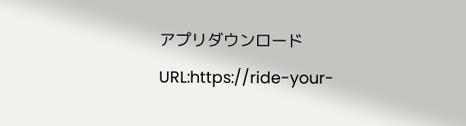アプリダウンロードURL:https://ride-your-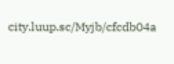city.luup.sc/Myjb/cfcdb04a